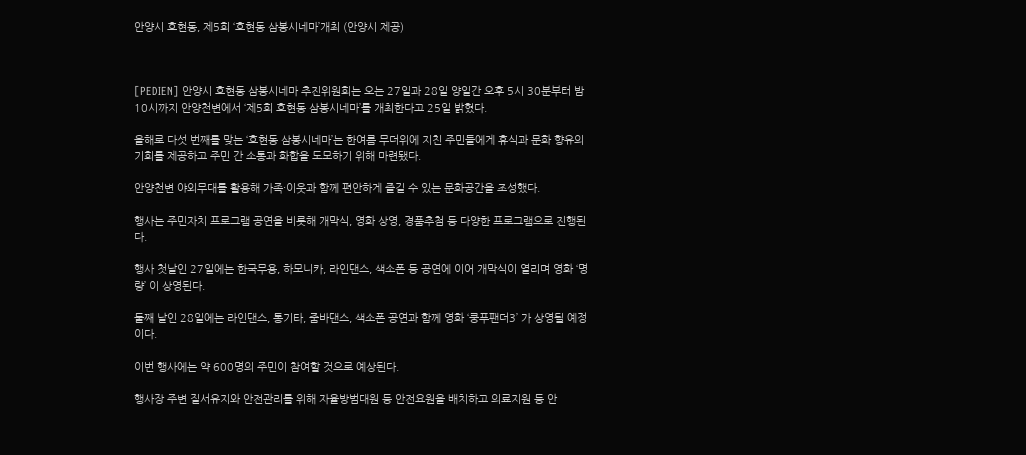안양시 호현동, 제5회 ‘호현동 삼봉시네마’개최 (안양시 제공)



[PEDIEN] 안양시 호현동 삼봉시네마 추진위원회는 오는 27일과 28일 양일간 오후 5시 30분부터 밤 10시까지 안양천변에서 ‘제5회 호현동 삼봉시네마’를 개최한다고 25일 밝혔다.

올해로 다섯 번째를 맞는 ‘호현동 삼봉시네마’는 한여름 무더위에 지친 주민들에게 휴식과 문화 향유의 기회를 제공하고 주민 간 소통과 화합을 도모하기 위해 마련됐다.

안양천변 야외무대를 활용해 가족·이웃과 함께 편안하게 즐길 수 있는 문화공간을 조성했다.

행사는 주민자치 프로그램 공연을 비롯해 개막식, 영화 상영, 경품추첨 등 다양한 프로그램으로 진행된다.

행사 첫날인 27일에는 한국무용, 하모니카, 라인댄스, 색소폰 등 공연에 이어 개막식이 열리며 영화 ‘명량’ 이 상영된다.

둘째 날인 28일에는 라인댄스, 통기타, 줌바댄스, 색소폰 공연과 함께 영화 ‘쿵푸팬더3’ 가 상영될 예정이다.

이번 행사에는 약 600명의 주민이 참여할 것으로 예상된다.

행사장 주변 질서유지와 안전관리를 위해 자율방범대원 등 안전요원을 배치하고 의료지원 등 안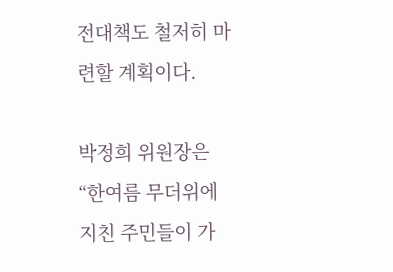전대책도 철저히 마련할 계획이다.

박정희 위원장은 “한여름 무더위에 지친 주민들이 가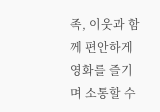족, 이웃과 함께 편안하게 영화를 즐기며 소통할 수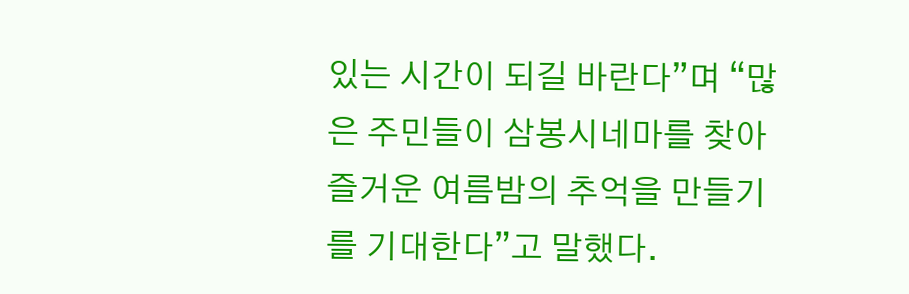있는 시간이 되길 바란다”며 “많은 주민들이 삼봉시네마를 찾아 즐거운 여름밤의 추억을 만들기를 기대한다”고 말했다.